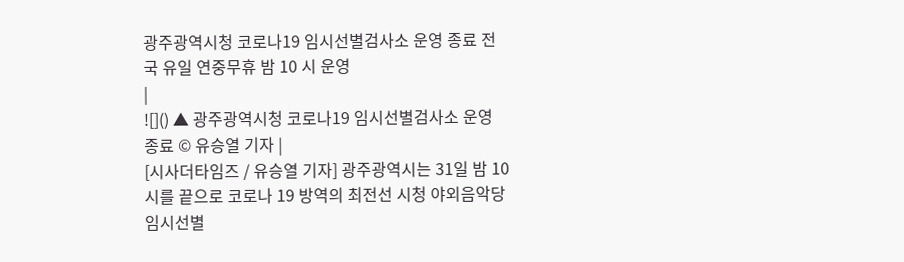광주광역시청 코로나19 임시선별검사소 운영 종료 전국 유일 연중무휴 밤 10 시 운영
|
![]() ▲ 광주광역시청 코로나19 임시선별검사소 운영 종료 © 유승열 기자 |
[시사더타임즈 / 유승열 기자] 광주광역시는 31일 밤 10시를 끝으로 코로나 19 방역의 최전선 시청 야외음악당 임시선별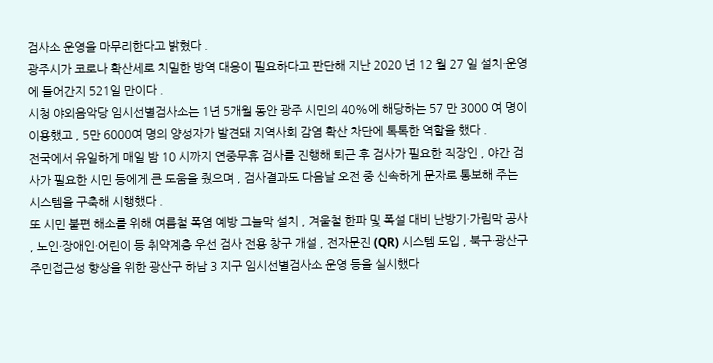검사소 운영을 마무리한다고 밝혔다 .
광주시가 코로나 확산세로 치밀한 방역 대응이 필요하다고 판단해 지난 2020 년 12 월 27 일 설치·운영에 들어간지 521일 만이다 .
시청 야외음악당 임시선별검사소는 1년 5개월 동안 광주 시민의 40%에 해당하는 57 만 3000 여 명이 이용했고 , 5만 6000여 명의 양성자가 발견돼 지역사회 감염 확산 차단에 톡톡한 역할을 했다 .
전국에서 유일하게 매일 밤 10 시까지 연중무휴 검사를 진행해 퇴근 후 검사가 필요한 직장인 , 야간 검사가 필요한 시민 등에게 큰 도움을 줬으며 , 검사결과도 다음날 오전 중 신속하게 문자로 통보해 주는 시스템을 구축해 시행했다 .
또 시민 불편 해소를 위해 여름철 폭염 예방 그늘막 설치 , 겨울철 한파 및 폭설 대비 난방기·가림막 공사 , 노인·장애인·어린이 등 취약계층 우선 검사 전용 창구 개설 , 전자문진 (QR) 시스템 도입 , 북구·광산구 주민접근성 향상을 위한 광산구 하남 3 지구 임시선별검사소 운영 등을 실시했다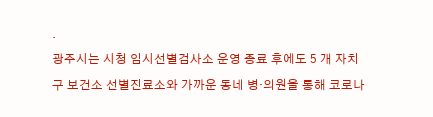.
광주시는 시청 임시선별검사소 운영 종료 후에도 5 개 자치구 보건소 선별진료소와 가까운 동네 병·의원을 통해 코로나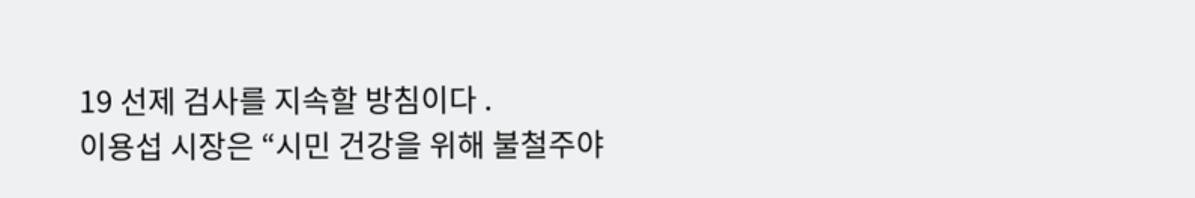19 선제 검사를 지속할 방침이다 .
이용섭 시장은 “시민 건강을 위해 불철주야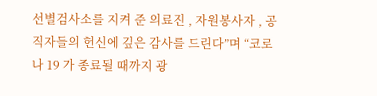선별검사소를 지켜 준 의료진 , 자원봉사자 , 공직자들의 헌신에 깊은 감사를 드린다”며 “코로나 19 가 종료될 때까지 광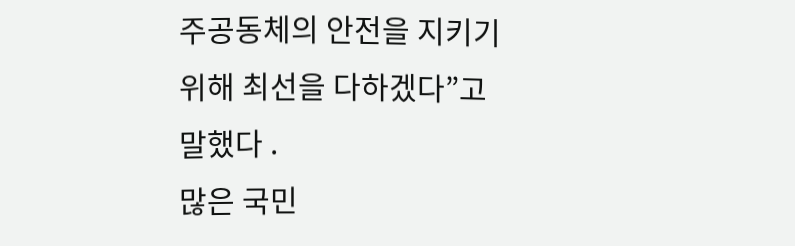주공동체의 안전을 지키기 위해 최선을 다하겠다”고 말했다 .
많은 국민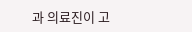과 의료진이 고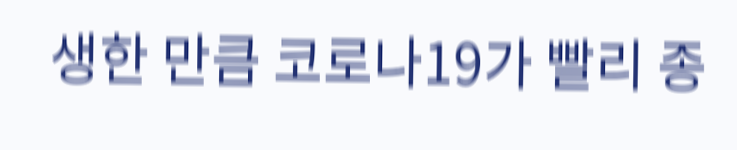생한 만큼 코로나19가 빨리 종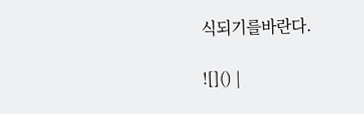식되기를바란다.

![]() |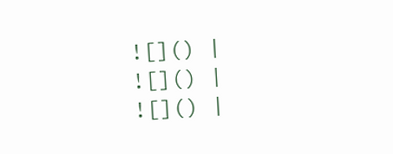![]() |
![]() |
![]() |